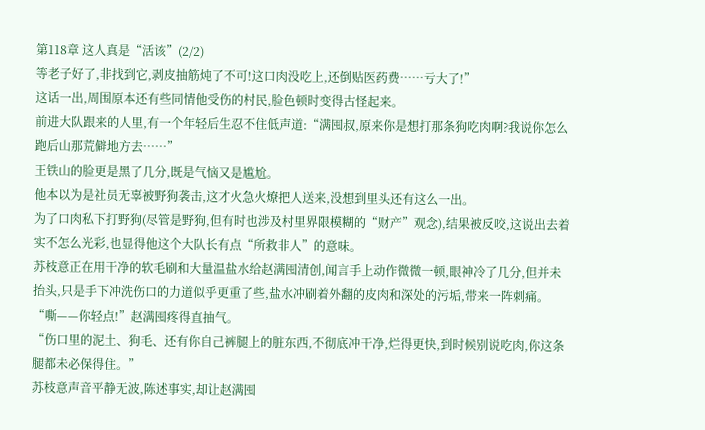第118章 这人真是“活该”(2/2)
等老子好了,非找到它,剥皮抽筋炖了不可!这口肉没吃上,还倒贴医药费……亏大了!”
这话一出,周围原本还有些同情他受伤的村民,脸色顿时变得古怪起来。
前进大队跟来的人里,有一个年轻后生忍不住低声道:“满囤叔,原来你是想打那条狗吃肉啊?我说你怎么跑后山那荒僻地方去……”
王铁山的脸更是黑了几分,既是气恼又是尴尬。
他本以为是社员无辜被野狗袭击,这才火急火燎把人送来,没想到里头还有这么一出。
为了口肉私下打野狗(尽管是野狗,但有时也涉及村里界限模糊的“财产”观念),结果被反咬,这说出去着实不怎么光彩,也显得他这个大队长有点“所救非人”的意味。
苏枝意正在用干净的软毛刷和大量温盐水给赵满囤清创,闻言手上动作微微一顿,眼神冷了几分,但并未抬头,只是手下冲洗伤口的力道似乎更重了些,盐水冲刷着外翻的皮肉和深处的污垢,带来一阵刺痛。
“嘶——你轻点!”赵满囤疼得直抽气。
“伤口里的泥土、狗毛、还有你自己裤腿上的脏东西,不彻底冲干净,烂得更快,到时候别说吃肉,你这条腿都未必保得住。”
苏枝意声音平静无波,陈述事实,却让赵满囤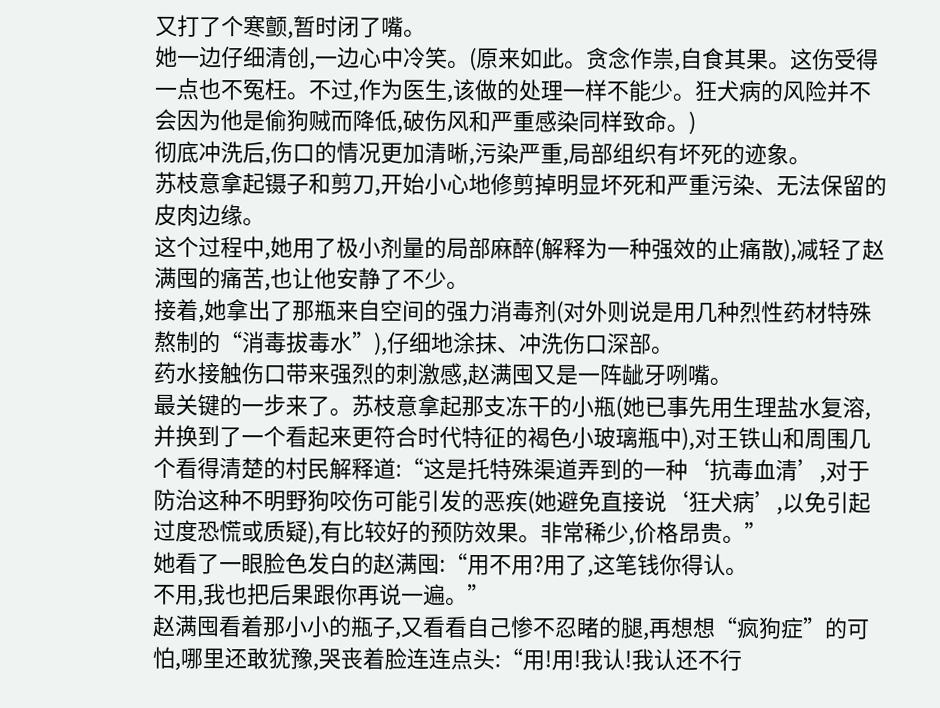又打了个寒颤,暂时闭了嘴。
她一边仔细清创,一边心中冷笑。(原来如此。贪念作祟,自食其果。这伤受得一点也不冤枉。不过,作为医生,该做的处理一样不能少。狂犬病的风险并不会因为他是偷狗贼而降低,破伤风和严重感染同样致命。)
彻底冲洗后,伤口的情况更加清晰,污染严重,局部组织有坏死的迹象。
苏枝意拿起镊子和剪刀,开始小心地修剪掉明显坏死和严重污染、无法保留的皮肉边缘。
这个过程中,她用了极小剂量的局部麻醉(解释为一种强效的止痛散),减轻了赵满囤的痛苦,也让他安静了不少。
接着,她拿出了那瓶来自空间的强力消毒剂(对外则说是用几种烈性药材特殊熬制的“消毒拔毒水”),仔细地涂抹、冲洗伤口深部。
药水接触伤口带来强烈的刺激感,赵满囤又是一阵龇牙咧嘴。
最关键的一步来了。苏枝意拿起那支冻干的小瓶(她已事先用生理盐水复溶,并换到了一个看起来更符合时代特征的褐色小玻璃瓶中),对王铁山和周围几个看得清楚的村民解释道:“这是托特殊渠道弄到的一种‘抗毒血清’,对于防治这种不明野狗咬伤可能引发的恶疾(她避免直接说‘狂犬病’,以免引起过度恐慌或质疑),有比较好的预防效果。非常稀少,价格昂贵。”
她看了一眼脸色发白的赵满囤:“用不用?用了,这笔钱你得认。
不用,我也把后果跟你再说一遍。”
赵满囤看着那小小的瓶子,又看看自己惨不忍睹的腿,再想想“疯狗症”的可怕,哪里还敢犹豫,哭丧着脸连连点头:“用!用!我认!我认还不行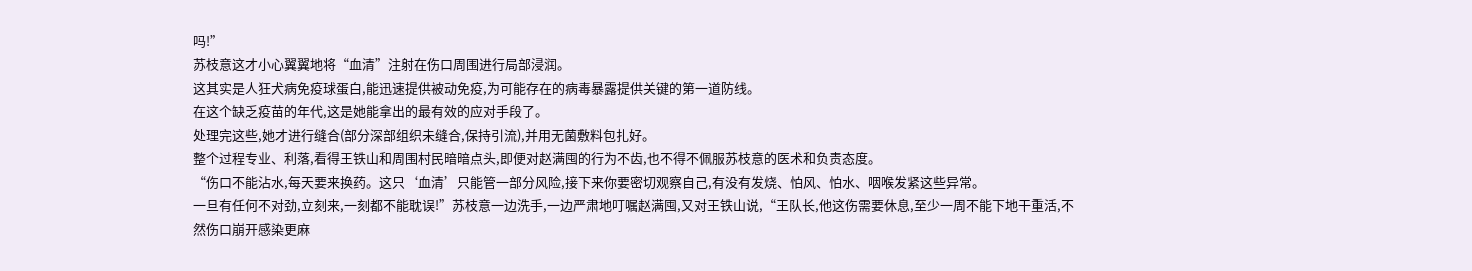吗!”
苏枝意这才小心翼翼地将“血清”注射在伤口周围进行局部浸润。
这其实是人狂犬病免疫球蛋白,能迅速提供被动免疫,为可能存在的病毒暴露提供关键的第一道防线。
在这个缺乏疫苗的年代,这是她能拿出的最有效的应对手段了。
处理完这些,她才进行缝合(部分深部组织未缝合,保持引流),并用无菌敷料包扎好。
整个过程专业、利落,看得王铁山和周围村民暗暗点头,即便对赵满囤的行为不齿,也不得不佩服苏枝意的医术和负责态度。
“伤口不能沾水,每天要来换药。这只‘血清’只能管一部分风险,接下来你要密切观察自己,有没有发烧、怕风、怕水、咽喉发紧这些异常。
一旦有任何不对劲,立刻来,一刻都不能耽误!”苏枝意一边洗手,一边严肃地叮嘱赵满囤,又对王铁山说,“王队长,他这伤需要休息,至少一周不能下地干重活,不然伤口崩开感染更麻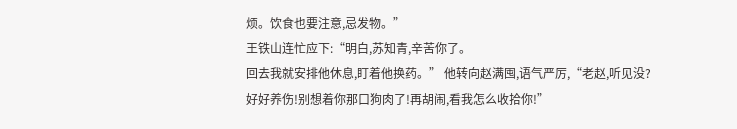烦。饮食也要注意,忌发物。”
王铁山连忙应下:“明白,苏知青,辛苦你了。
回去我就安排他休息,盯着他换药。” 他转向赵满囤,语气严厉,“老赵,听见没?
好好养伤!别想着你那口狗肉了!再胡闹,看我怎么收拾你!”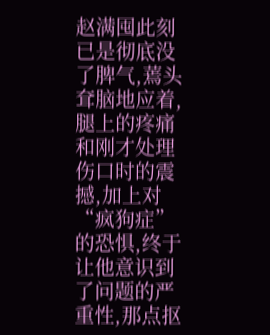赵满囤此刻已是彻底没了脾气,蔫头耷脑地应着,腿上的疼痛和刚才处理伤口时的震撼,加上对“疯狗症”的恐惧,终于让他意识到了问题的严重性,那点抠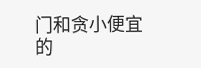门和贪小便宜的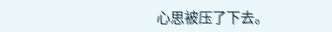心思被压了下去。